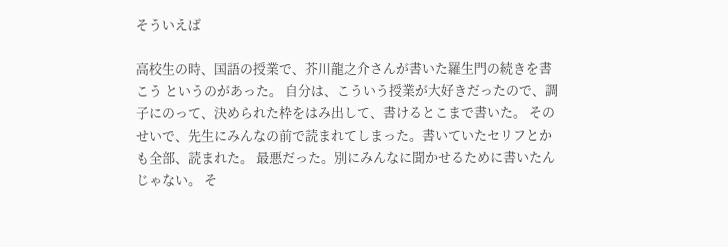そういえば

高校生の時、国語の授業で、芥川龍之介さんが書いた羅生門の続きを書こう というのがあった。 自分は、こういう授業が大好きだったので、調子にのって、決められた枠をはみ出して、書けるとこまで書いた。 そのせいで、先生にみんなの前で読まれてしまった。書いていたセリフとかも全部、読まれた。 最悪だった。別にみんなに聞かせるために書いたんじゃない。 そ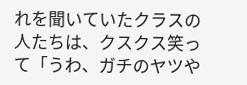れを聞いていたクラスの人たちは、クスクス笑って「うわ、ガチのヤツや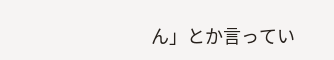ん」とか言ってい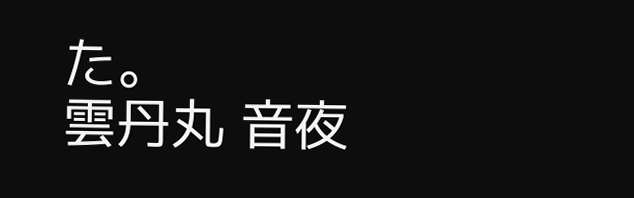た。
雲丹丸 音夜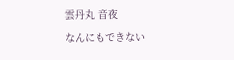雲丹丸 音夜
なんにもできない